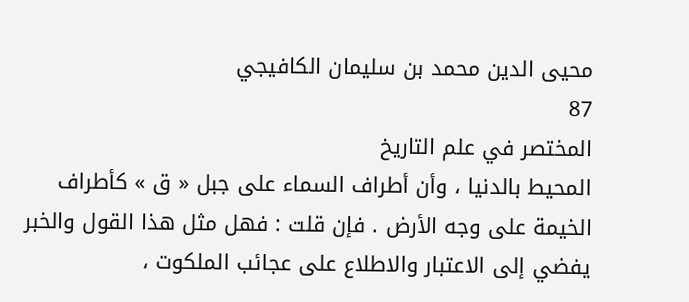محيى الدين محمد بن سليمان الكافيجي
87
المختصر في علم التاريخ
المحيط بالدنيا ، وأن أطراف السماء على جبل « ق » كأطراف الخيمة على وجه الأرض . فإن قلت : فهل مثل هذا القول والخبر يفضي إلى الاعتبار والاطلاع على عجائب الملكوت ،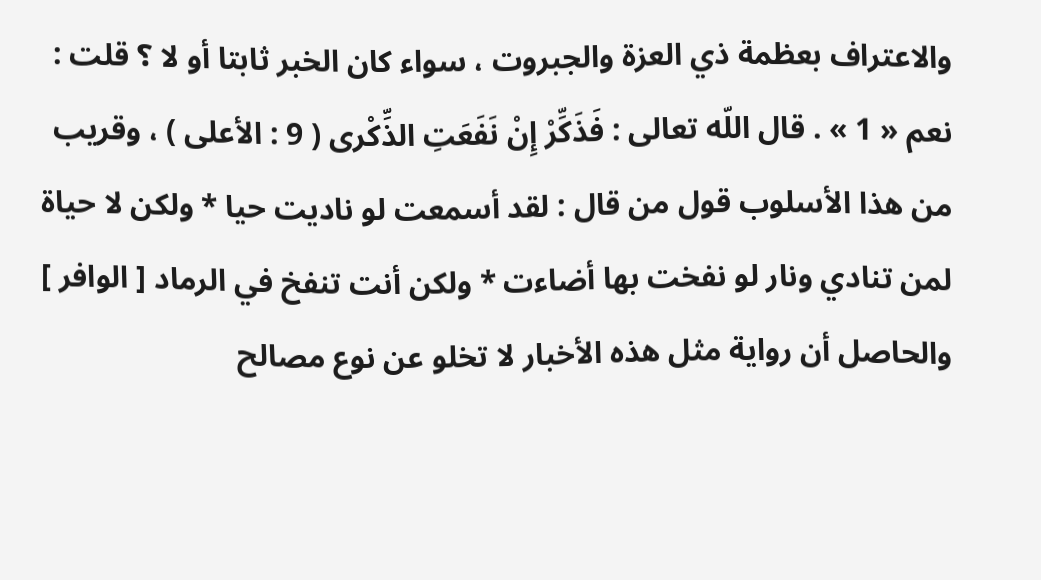والاعتراف بعظمة ذي العزة والجبروت ، سواء كان الخبر ثابتا أو لا ؟ قلت : نعم « 1 » . قال اللّه تعالى : فَذَكِّرْ إِنْ نَفَعَتِ الذِّكْرى ( 9 : الأعلى ) ، وقريب من هذا الأسلوب قول من قال : لقد أسمعت لو ناديت حيا * ولكن لا حياة لمن تنادي ونار لو نفخت بها أضاءت * ولكن أنت تنفخ في الرماد [ الوافر ] والحاصل أن رواية مثل هذه الأخبار لا تخلو عن نوع مصالح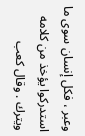وعبر ، فكل إنسان سوى ما استدركوا يؤخذ من كلامه ويترك . وقال كعب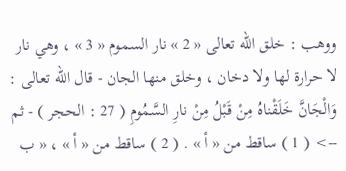ووهب : خلق اللّه تعالى « 2 » نار السموم « 3 » ، وهي نار لا حرارة لها ولا دخان ، وخلق منها الجان - قال اللّه تعالى : وَالْجَانَّ خَلَقْناهُ مِنْ قَبْلُ مِنْ نارِ السَّمُومِ ( 27 : الحجر ) - ثم
--> ( 1 ) ساقط من « أ » . ( 2 ) ساقط من « أ » ، « ب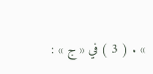» . ( 3 ) في « ج » :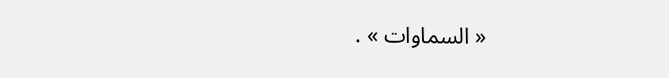« السماوات » .